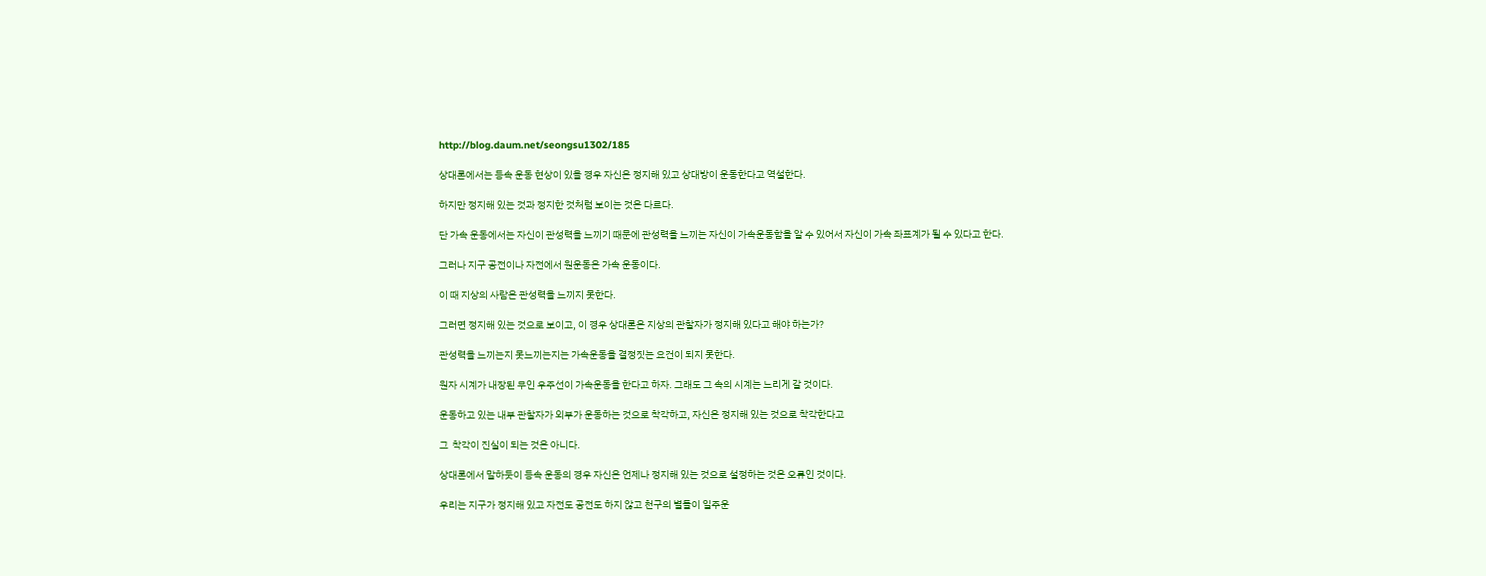http://blog.daum.net/seongsu1302/185

상대론에서는 등속 운동 현상이 있을 경우 자신은 정지해 있고 상대방이 운동한다고 역설한다.

하지만 정지해 있는 것과 정지한 것처럼 보이는 것은 다르다.

단 가속 운동에서는 자신이 관성력을 느끼기 때문에 관성력을 느끼는 자신이 가속운동함을 알 수 있어서 자신이 가속 좌표계가 될 수 있다고 한다.

그러나 지구 공전이나 자전에서 원운동은 가속 운동이다.

이 때 지상의 사람은 관성력을 느끼지 못한다.

그러면 정지해 있는 것으로 보이고, 이 경우 상대론은 지상의 관찰자가 정지해 있다고 해야 하는가?

관성력을 느끼는지 못느끼는지는 가속운동을 결정짓는 요건이 되지 못한다.

원자 시계가 내장된 무인 우주선이 가속운동을 한다고 하자. 그래도 그 속의 시계는 느리게 갈 것이다.

운동하고 있는 내부 관찰자가 외부가 운동하는 것으로 착각하고, 자신은 정지해 있는 것으로 착각한다고

그  착각이 진실이 되는 것은 아니다.

상대론에서 말하듯이 등속 운동의 경우 자신은 언제나 정지해 있는 것으로 설정하는 것은 오류인 것이다.

우리는 지구가 정지해 있고 자전도 공전도 하지 않고 천구의 별들이 일주운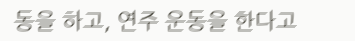동을 하고, 연주 운동을 한다고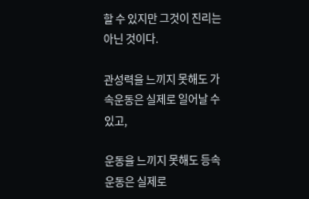할 수 있지만 그것이 진리는 아닌 것이다.

관성력을 느끼지 못해도 가속운동은 실제로 일어날 수 있고,

운동을 느끼지 못해도 등속운동은 실제로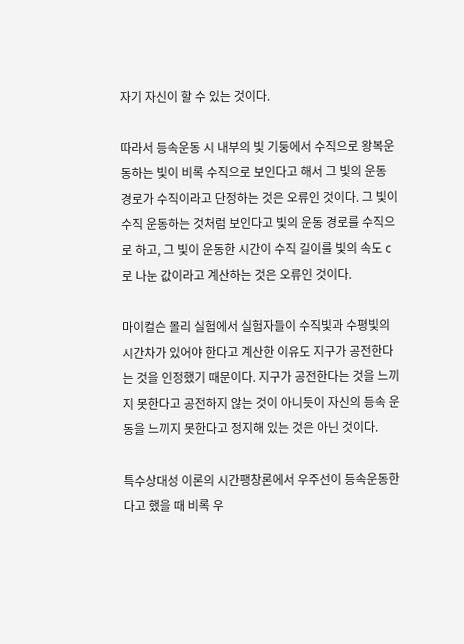자기 자신이 할 수 있는 것이다.

따라서 등속운동 시 내부의 빛 기둥에서 수직으로 왕복운동하는 빛이 비록 수직으로 보인다고 해서 그 빛의 운동 경로가 수직이라고 단정하는 것은 오류인 것이다. 그 빛이 수직 운동하는 것처럼 보인다고 빛의 운동 경로를 수직으로 하고, 그 빛이 운동한 시간이 수직 길이를 빛의 속도 c로 나눈 값이라고 계산하는 것은 오류인 것이다.

마이컬슨 몰리 실험에서 실험자들이 수직빛과 수평빛의 시간차가 있어야 한다고 계산한 이유도 지구가 공전한다는 것을 인정했기 때문이다. 지구가 공전한다는 것을 느끼지 못한다고 공전하지 않는 것이 아니듯이 자신의 등속 운동을 느끼지 못한다고 정지해 있는 것은 아닌 것이다.

특수상대성 이론의 시간팽창론에서 우주선이 등속운동한다고 했을 때 비록 우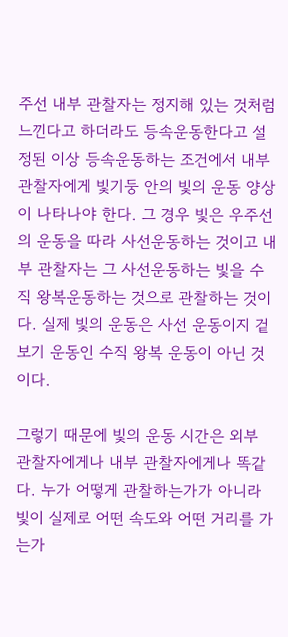주선 내부 관찰자는 정지해 있는 것처럼 느낀다고 하더라도 등속운동한다고 설정된 이상 등속운동하는 조건에서 내부 관찰자에게 빛기둥 안의 빛의 운동 양상이 나타나야 한다. 그 경우 빛은 우주선의 운동을 따라 사선운동하는 것이고 내부 관찰자는 그 사선운동하는 빛을 수직 왕복운동하는 것으로 관찰하는 것이다. 실제 빛의 운동은 사선 운동이지 겉보기 운동인 수직 왕복 운동이 아닌 것이다.

그렇기 때문에 빛의 운동 시간은 외부 관찰자에게나 내부 관찰자에게나 똑같다. 누가 어떻게 관찰하는가가 아니라 빛이 실제로 어떤 속도와 어떤 거리를 가는가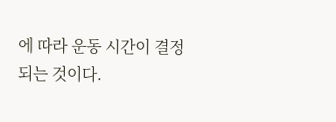에 따라 운동 시간이 결정되는 것이다.